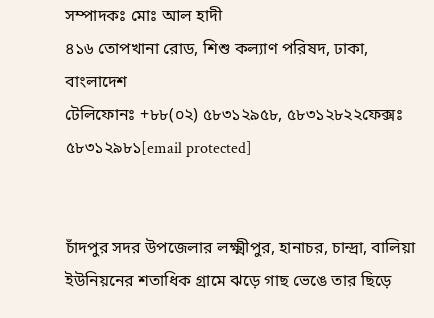সম্পাদকঃ মোঃ আল হাদী
৪১৬ তোপখানা রোড, শিশু কল্যাণ পরিষদ, ঢাকা, বাংলাদেশ
টেলিফোনঃ +৮৮(০২) ৫৮৩১২৯৫৮, ৫৮৩১২৮২২ফেক্সঃ ৫৮৩১২৯৮১[email protected]


চাঁদপুর সদর উপজেলার লক্ষ্মীপুর, হানাচর, চান্দ্রা, বালিয়া ইউনিয়নের শতাধিক গ্রামে ঝড়ে গাছ ভেঙে তার ছিড়ে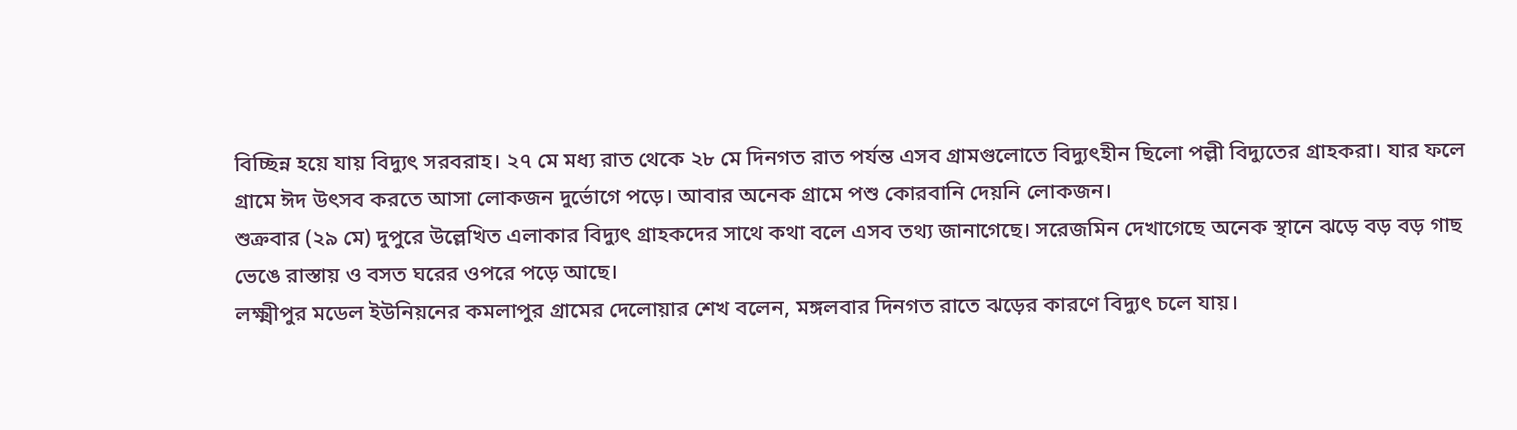বিচ্ছিন্ন হয়ে যায় বিদ্যুৎ সরবরাহ। ২৭ মে মধ্য রাত থেকে ২৮ মে দিনগত রাত পর্যন্ত এসব গ্রামগুলোতে বিদ্যুৎহীন ছিলো পল্লী বিদ্যুতের গ্রাহকরা। যার ফলে গ্রামে ঈদ উৎসব করতে আসা লোকজন দুর্ভোগে পড়ে। আবার অনেক গ্রামে পশু কোরবানি দেয়নি লোকজন।
শুক্রবার (২৯ মে) দুপুরে উল্লেখিত এলাকার বিদ্যুৎ গ্রাহকদের সাথে কথা বলে এসব তথ্য জানাগেছে। সরেজমিন দেখাগেছে অনেক স্থানে ঝড়ে বড় বড় গাছ ভেঙে রাস্তায় ও বসত ঘরের ওপরে পড়ে আছে।
লক্ষ্মীপুর মডেল ইউনিয়নের কমলাপুর গ্রামের দেলোয়ার শেখ বলেন, মঙ্গলবার দিনগত রাতে ঝড়ের কারণে বিদ্যুৎ চলে যায়।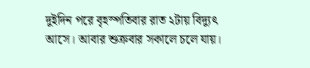দুইদিন পরে বৃহস্পতিবার রাত ২টায় বিদ্যুৎ আসে। আবার শুক্রবার সকালে চলে যায়।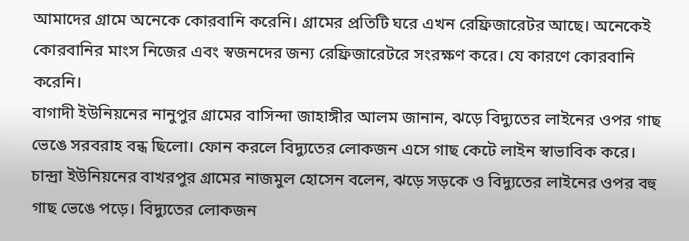আমাদের গ্রামে অনেকে কোরবানি করেনি। গ্রামের প্রতিটি ঘরে এখন রেফ্রিজারেটর আছে। অনেকেই কোরবানির মাংস নিজের এবং স্বজনদের জন্য রেফ্রিজারেটরে সংরক্ষণ করে। যে কারণে কোরবানি করেনি।
বাগাদী ইউনিয়নের নানুপুর গ্রামের বাসিন্দা জাহাঙ্গীর আলম জানান, ঝড়ে বিদ্যুতের লাইনের ওপর গাছ ভেঙে সরবরাহ বন্ধ ছিলো। ফোন করলে বিদ্যুতের লোকজন এসে গাছ কেটে লাইন স্বাভাবিক করে।
চান্দ্রা ইউনিয়নের বাখরপুর গ্রামের নাজমুল হোসেন বলেন, ঝড়ে সড়কে ও বিদ্যুতের লাইনের ওপর বহু গাছ ভেঙে পড়ে। বিদ্যুতের লোকজন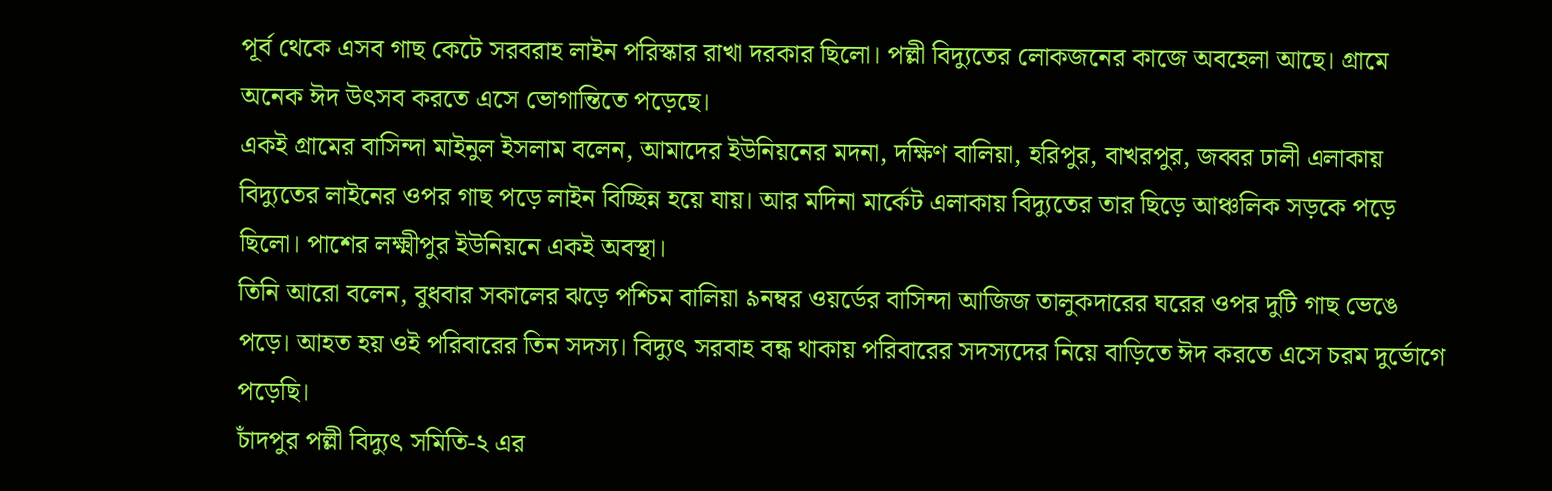পূর্ব থেকে এসব গাছ কেটে সরবরাহ লাইন পরিস্কার রাখা দরকার ছিলো। পল্লী বিদ্যুতের লোকজনের কাজে অবহেলা আছে। গ্রামে অনেক ঈদ উৎসব করতে এসে ভোগান্তিতে পড়েছে।
একই গ্রামের বাসিন্দা মাইনুল ইসলাম বলেন, আমাদের ইউনিয়নের মদনা, দক্ষিণ বালিয়া, হরিপুর, বাখরপুর, জব্বর ঢালী এলাকায় বিদ্যুতের লাইনের ওপর গাছ পড়ে লাইন বিচ্ছিন্ন হয়ে যায়। আর মদিনা মার্কেট এলাকায় বিদ্যুতের তার ছিড়ে আঞ্চলিক সড়কে পড়ে ছিলো। পাশের লক্ষ্মীপুর ইউনিয়নে একই অবস্থা।
তিনি আরো বলেন, বুধবার সকালের ঝড়ে পশ্চিম বালিয়া ৯নম্বর ওয়র্ডের বাসিন্দা আজিজ তালুকদারের ঘরের ওপর দুটি গাছ ভেঙে পড়ে। আহত হয় ওই পরিবারের তিন সদস্য। বিদ্যুৎ সরবাহ বন্ধ থাকায় পরিবারের সদস্যদের নিয়ে বাড়িতে ঈদ করতে এসে চরম দুর্ভোগে পড়েছি।
চাঁদপুর পল্লী বিদ্যুৎ সমিতি-২ এর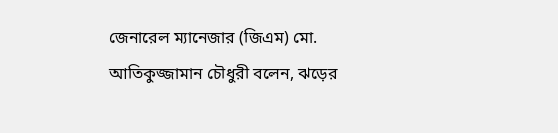জেনারেল ম্যানেজার (জিএম) মো. আতিকুজ্জামান চৌধুরী বলেন, ঝড়ের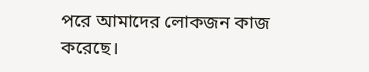পরে আমাদের লোকজন কাজ করেছে।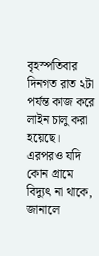বৃহস্পতিবার দিনগত রাত ২টা পর্যন্ত কাজ করে লাইন চালু করা হয়েছে। এরপরও যদি কোন গ্রামে বিদ্যুৎ না থাকে, জানালে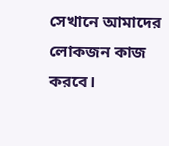সেখানে আমাদের লোকজন কাজ করবে।